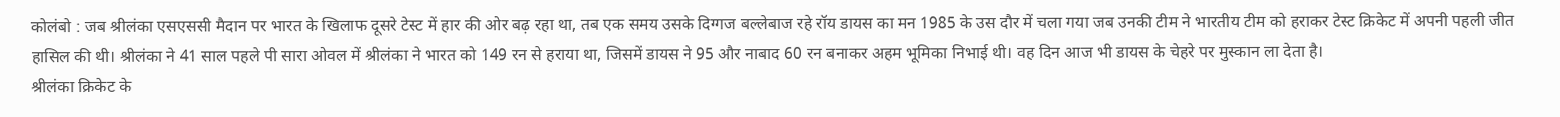कोलंबो : जब श्रीलंका एसएससी मैदान पर भारत के खिलाफ दूसरे टेस्ट में हार की ओर बढ़ रहा था, तब एक समय उसके दिग्गज बल्लेबाज रहे रॉय डायस का मन 1985 के उस दौर में चला गया जब उनकी टीम ने भारतीय टीम को हराकर टेस्ट क्रिकेट में अपनी पहली जीत हासिल की थी। श्रीलंका ने 41 साल पहले पी सारा ओवल में श्रीलंका ने भारत को 149 रन से हराया था, जिसमें डायस ने 95 और नाबाद 60 रन बनाकर अहम भूमिका निभाई थी। वह दिन आज भी डायस के चेहरे पर मुस्कान ला देता है।
श्रीलंका क्रिकेट के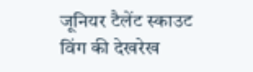जूनियर टैलेंट स्काउट विंग की देखरेख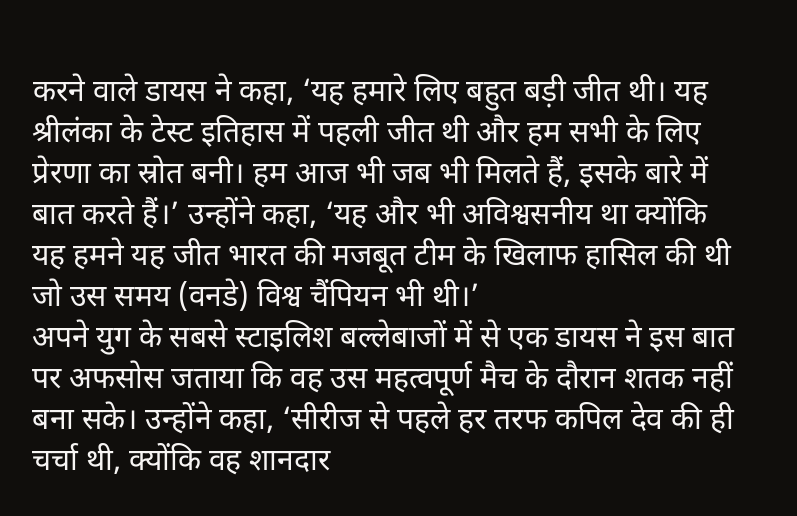करने वाले डायस ने कहा, ‘यह हमारे लिए बहुत बड़ी जीत थी। यह श्रीलंका के टेस्ट इतिहास में पहली जीत थी और हम सभी के लिए प्रेरणा का स्रोत बनी। हम आज भी जब भी मिलते हैं, इसके बारे में बात करते हैं।’ उन्होंने कहा, ‘यह और भी अविश्वसनीय था क्योंकि यह हमने यह जीत भारत की मजबूत टीम के खिलाफ हासिल की थी जो उस समय (वनडे) विश्व चैंपियन भी थी।’
अपने युग के सबसे स्टाइलिश बल्लेबाजों में से एक डायस ने इस बात पर अफसोस जताया कि वह उस महत्वपूर्ण मैच के दौरान शतक नहीं बना सके। उन्होंने कहा, ‘सीरीज से पहले हर तरफ कपिल देव की ही चर्चा थी, क्योंकि वह शानदार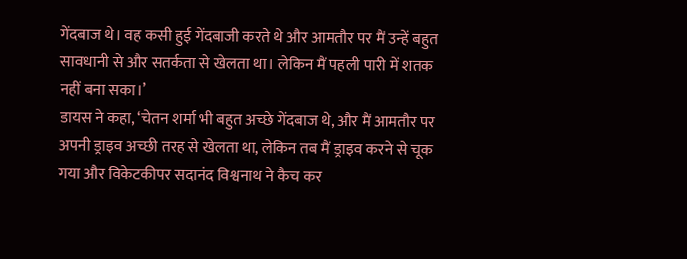गेंदबाज थे। वह कसी हुई गेंदबाजी करते थे और आमतौर पर मैं उन्हें बहुत सावधानी से और सतर्कता से खेलता था। लेकिन मैं पहली पारी में शतक नहीं बना सका।’
डायस ने कहा, ‘चेतन शर्मा भी बहुत अच्छे गेंदबाज थे, और मैं आमतौर पर अपनी ड्राइव अच्छी तरह से खेलता था, लेकिन तब मैं ड्राइव करने से चूक गया और विकेटकीपर सदानंद विश्वनाथ ने कैच कर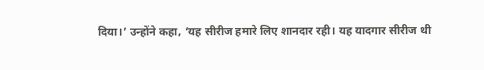दिया।’ उन्होंने कहा, ‘यह सीरीज हमारे लिए शानदार रही। यह यादगार सीरीज थी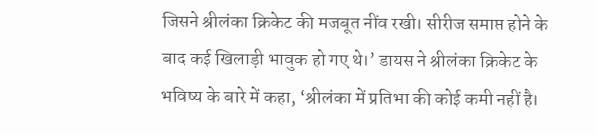जिसने श्रीलंका क्रिकेट की मजबूत नींव रखी। सीरीज समाप्त होने के बाद कई खिलाड़ी भावुक हो गए थे।’ डायस ने श्रीलंका क्रिकेट के भविष्य के बारे में कहा, ‘श्रीलंका में प्रतिभा की कोई कमी नहीं है।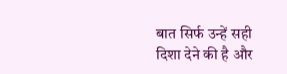बात सिर्फ उन्हें सही दिशा देने की है और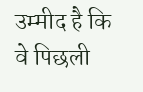उम्मीद है कि वे पिछली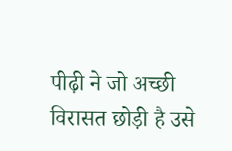पीढ़ी ने जो अच्छी विरासत छोड़ी है उसे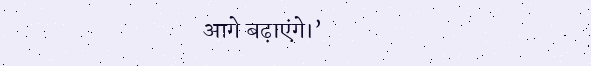आगे बढ़ाएंगे।’